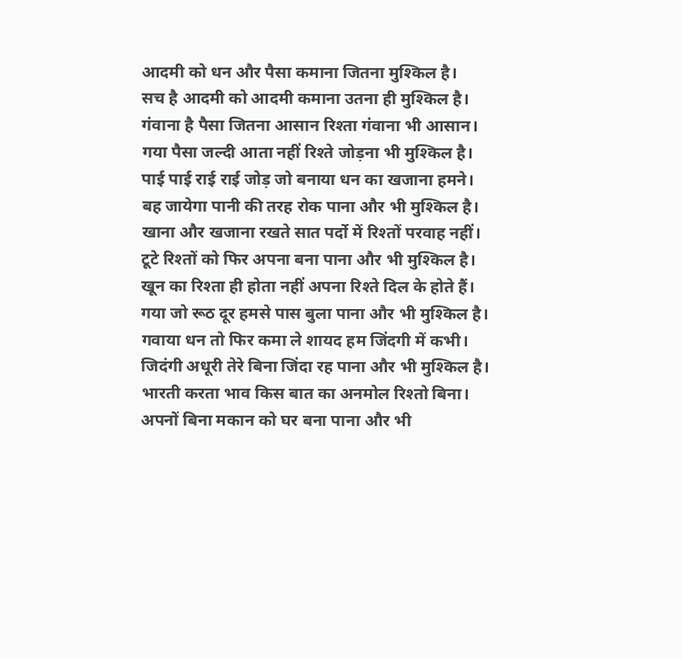आदमी को धन और पैसा कमाना जितना मुश्किल है।
सच है आदमी को आदमी कमाना उतना ही मुश्किल है।
गंवाना है पैसा जितना आसान रिश्ता गंवाना भी आसान।
गया पैसा जल्दी आता नहीं रिश्ते जोड़ना भी मुश्किल है।
पाई पाई राई राई जोड़ जो बनाया धन का खजाना हमने।
बह जायेगा पानी की तरह रोक पाना और भी मुश्किल है।
खाना और खजाना रखते सात पर्दो में रिश्तों परवाह नहीं।
टूटे रिश्तों को फिर अपना बना पाना और भी मुश्किल है।
खून का रिश्ता ही होता नहीं अपना रिश्ते दिल के होते हैं।
गया जो रूठ दूर हमसे पास बुला पाना और भी मुश्किल है।
गवाया धन तो फिर कमा ले शायद हम जिंदगी में कभी।
जिदंगी अधूरी तेरे बिना जिंदा रह पाना और भी मुश्किल है।
भारती करता भाव किस बात का अनमोल रिश्तो बिना।
अपनों बिना मकान को घर बना पाना और भी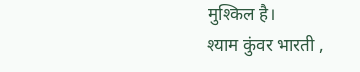मुश्किल है।
श्याम कुंवर भारती ,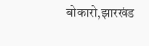बोकारो,झारखंड